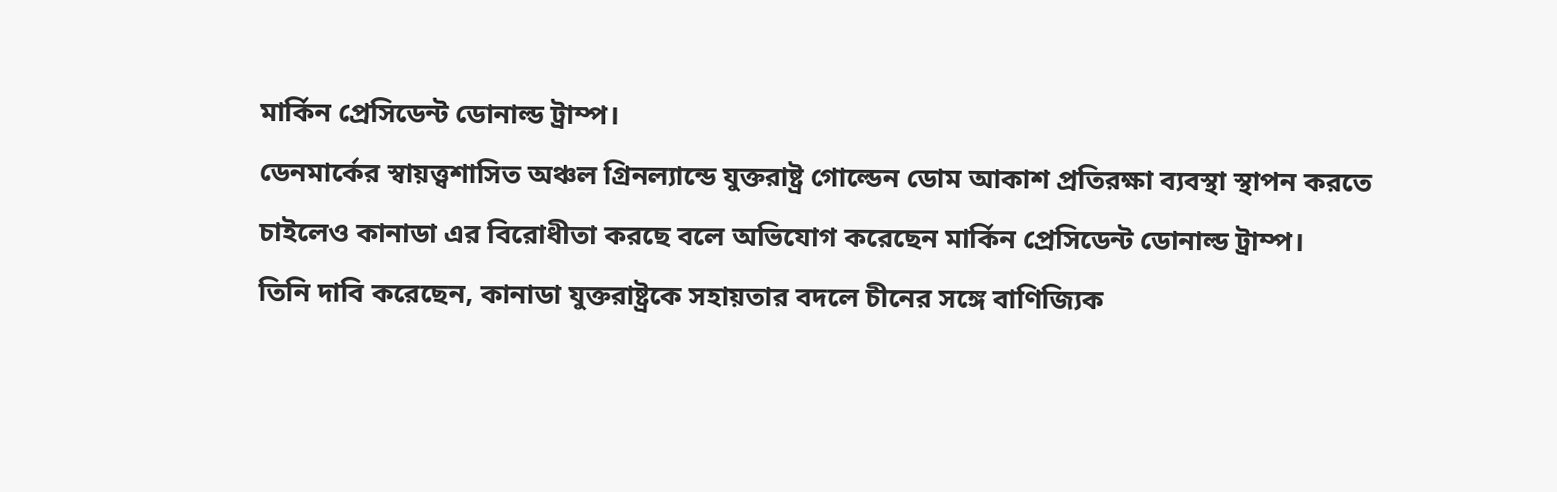মার্কিন প্রেসিডেন্ট ডোনাল্ড ট্রাম্প।
ডেনমার্কের স্বায়ত্ত্বশাসিত অঞ্চল গ্রিনল্যান্ডে যুক্তরাষ্ট্র গোল্ডেন ডোম আকাশ প্রতিরক্ষা ব্যবস্থা স্থাপন করতে চাইলেও কানাডা এর বিরোধীতা করছে বলে অভিযোগ করেছেন মার্কিন প্রেসিডেন্ট ডোনাল্ড ট্রাম্প।
তিনি দাবি করেছেন, কানাডা যুক্তরাষ্ট্রকে সহায়তার বদলে চীনের সঙ্গে বাণিজ্যিক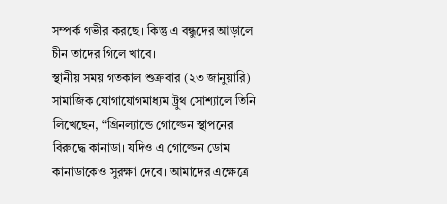সম্পর্ক গভীর করছে। কিন্তু এ বন্ধুদের আড়ালে চীন তাদের গিলে খাবে।
স্থানীয় সময় গতকাল শুক্রবার (২৩ জানুয়ারি) সামাজিক যোগাযোগমাধ্যম ট্রুথ সোশ্যালে তিনি লিখেছেন, “গ্রিনল্যান্ডে গোল্ডেন স্থাপনের বিরুদ্ধে কানাডা। যদিও এ গোল্ডেন ডোম কানাডাকেও সুরক্ষা দেবে। আমাদের এক্ষেত্রে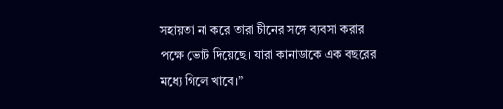সহায়তা না করে তারা চীনের সঙ্গে ব্যবসা করার পক্ষে ভোট দিয়েছে। যারা কানাডাকে এক বছরের মধ্যে গিলে খাবে।”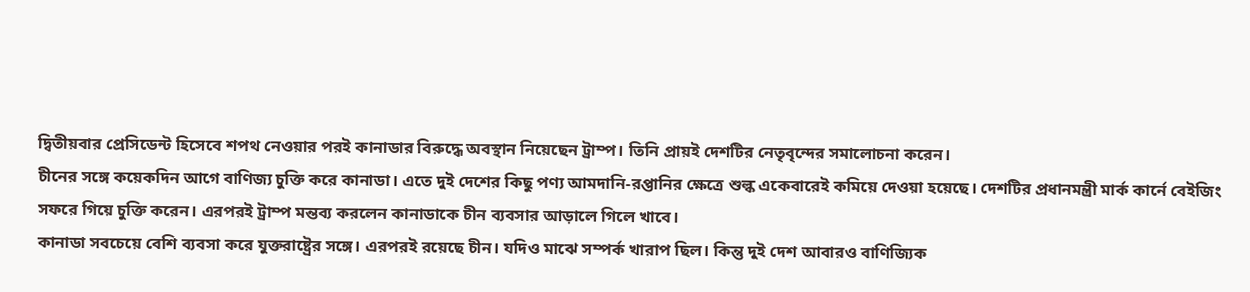দ্বিতীয়বার প্রেসিডেন্ট হিসেবে শপথ নেওয়ার পরই কানাডার বিরুদ্ধে অবস্থান নিয়েছেন ট্রাম্প। তিনি প্রায়ই দেশটির নেতৃবৃন্দের সমালোচনা করেন।
চীনের সঙ্গে কয়েকদিন আগে বাণিজ্য চুক্তি করে কানাডা। এতে দুই দেশের কিছু পণ্য আমদানি-রপ্তানির ক্ষেত্রে শুল্ক একেবারেই কমিয়ে দেওয়া হয়েছে। দেশটির প্রধানমন্ত্রী মার্ক কার্নে বেইজিং সফরে গিয়ে চুক্তি করেন। এরপরই ট্রাম্প মন্তব্য করলেন কানাডাকে চীন ব্যবসার আড়ালে গিলে খাবে।
কানাডা সবচেয়ে বেশি ব্যবসা করে যুক্তরাষ্ট্রের সঙ্গে। এরপরই রয়েছে চীন। যদিও মাঝে সম্পর্ক খারাপ ছিল। কিন্তু দুই দেশ আবারও বাণিজ্যিক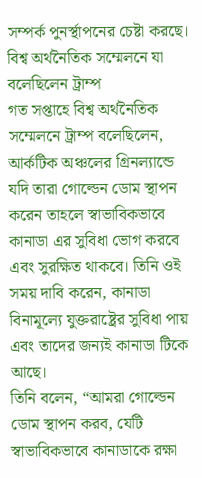সম্পর্ক পুনর্স্থাপনের চেষ্টা করছে।
বিশ্ব অর্থনৈতিক সম্মেলনে যা বলেছিলেন ট্রাম্প
গত সপ্তাহে বিশ্ব অর্থনৈতিক সম্মেলনে ট্রাম্প বলেছিলেন, আর্কটিক অঞ্চলের গ্রিনল্যান্ডে যদি তারা গোল্ডেন ডোম স্থাপন করেন তাহলে স্বাভাবিকভাবে কানাডা এর সুবিধা ভোগ করবে এবং সুরক্ষিত থাকবে। তিনি ওই সময় দাবি করেন, কানাডা বিনামূল্যে যুক্তরাষ্ট্রের সুবিধা পায় এবং তাদের জন্যই কানাডা টিকে আছে।
তিনি বলেন, “আমরা গোল্ডেন ডোম স্থাপন করব, যেটি স্বাভাবিকভাবে কানাডাকে রক্ষা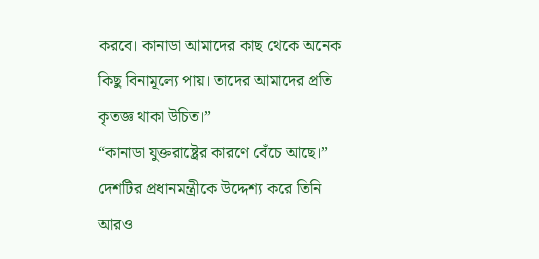করবে। কানাডা আমাদের কাছ থেকে অনেক কিছু বিনামূল্যে পায়। তাদের আমাদের প্রতি কৃতজ্ঞ থাকা উচিত।”
“কানাডা যুক্তরাষ্ট্রের কারণে বেঁচে আছে।” দেশটির প্রধানমন্ত্রীকে উদ্দেশ্য করে তিনি আরও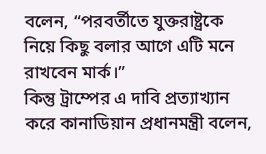বলেন, “পরবর্তীতে যুক্তরাষ্ট্রকে নিয়ে কিছু বলার আগে এটি মনে রাখবেন মার্ক।”
কিন্তু ট্রাম্পের এ দাবি প্রত্যাখ্যান করে কানাডিয়ান প্রধানমন্ত্রী বলেন,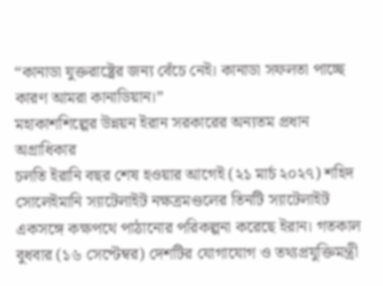“কানাডা যুক্তরাষ্ট্রের জন্য বেঁচে নেই। কানাডা সফলতা পাচ্ছে কারণ আমরা কানাডিয়ান।”
মহাকাশশিল্পের উন্নয়ন ইরান সরকারের অন্যতম প্রধান অগ্রাধিকার
চলতি ইরানি বছর শেষ হওয়ার আগেই (২১ মার্চ ২০২৭) শহিদ সোলেইমানি স্যাটেলাইট নক্ষত্রমণ্ডলের তিনটি স্যাটেলাইট একসঙ্গে কক্ষপথে পাঠানোর পরিকল্পনা করেছে ইরান। গতকাল বুধবার (১৬ সেপ্টেম্বর) দেশটির যোগাযোগ ও তথ্যপ্রযুক্তিমন্ত্রী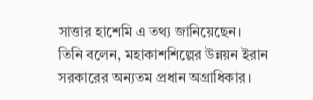সাত্তার হাশেমি এ তথ্য জানিয়েছেন।
তিনি বলেন, মহাকাশশিল্পের উন্নয়ন ইরান সরকারের অন্যতম প্রধান অগ্রাধিকার।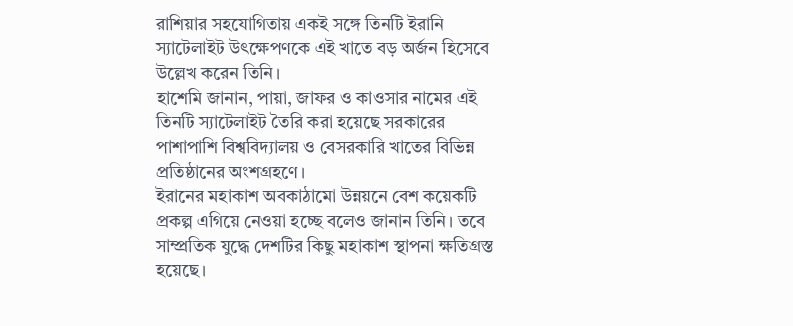রাশিয়ার সহযোগিতায় একই সঙ্গে তিনটি ইরানি স্যাটেলাইট উৎক্ষেপণকে এই খাতে বড় অর্জন হিসেবে উল্লেখ করেন তিনি।
হাশেমি জানান, পায়া, জাফর ও কাওসার নামের এই তিনটি স্যাটেলাইট তৈরি করা হয়েছে সরকারের পাশাপাশি বিশ্ববিদ্যালয় ও বেসরকারি খাতের বিভিন্ন প্রতিষ্ঠানের অংশগ্রহণে।
ইরানের মহাকাশ অবকাঠামো উন্নয়নে বেশ কয়েকটি প্রকল্প এগিয়ে নেওয়া হচ্ছে বলেও জানান তিনি। তবে সাম্প্রতিক যুদ্ধে দেশটির কিছু মহাকাশ স্থাপনা ক্ষতিগ্রস্ত হয়েছে।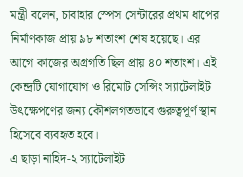মন্ত্রী বলেন, চাবাহার স্পেস সেন্টারের প্রথম ধাপের নির্মাণকাজ প্রায় ৯৮ শতাংশ শেষ হয়েছে। এর আগে কাজের অগ্রগতি ছিল প্রায় ৪০ শতাংশ। এই কেন্দ্রটি যোগাযোগ ও রিমোট সেন্সিং স্যাটেলাইট উৎক্ষেপণের জন্য কৌশলগতভাবে গুরুত্বপূর্ণ স্থান হিসেবে ব্যবহৃত হবে।
এ ছাড়া নাহিদ-২ স্যাটেলাইট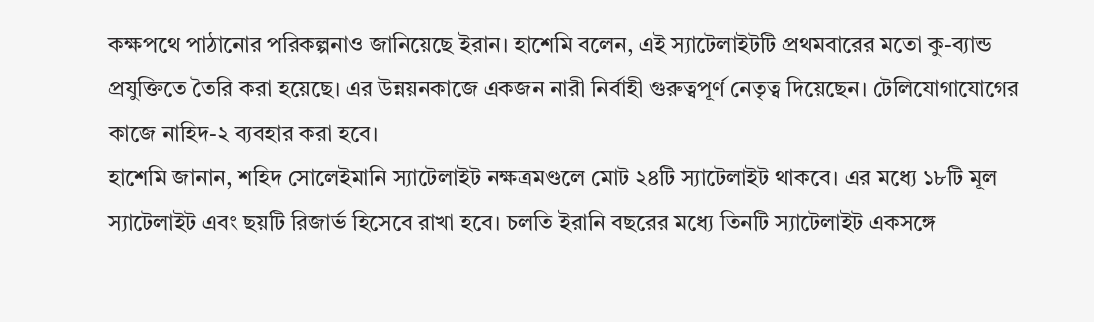কক্ষপথে পাঠানোর পরিকল্পনাও জানিয়েছে ইরান। হাশেমি বলেন, এই স্যাটেলাইটটি প্রথমবারের মতো কু-ব্যান্ড প্রযুক্তিতে তৈরি করা হয়েছে। এর উন্নয়নকাজে একজন নারী নির্বাহী গুরুত্বপূর্ণ নেতৃত্ব দিয়েছেন। টেলিযোগাযোগের কাজে নাহিদ-২ ব্যবহার করা হবে।
হাশেমি জানান, শহিদ সোলেইমানি স্যাটেলাইট নক্ষত্রমণ্ডলে মোট ২৪টি স্যাটেলাইট থাকবে। এর মধ্যে ১৮টি মূল স্যাটেলাইট এবং ছয়টি রিজার্ভ হিসেবে রাখা হবে। চলতি ইরানি বছরের মধ্যে তিনটি স্যাটেলাইট একসঙ্গে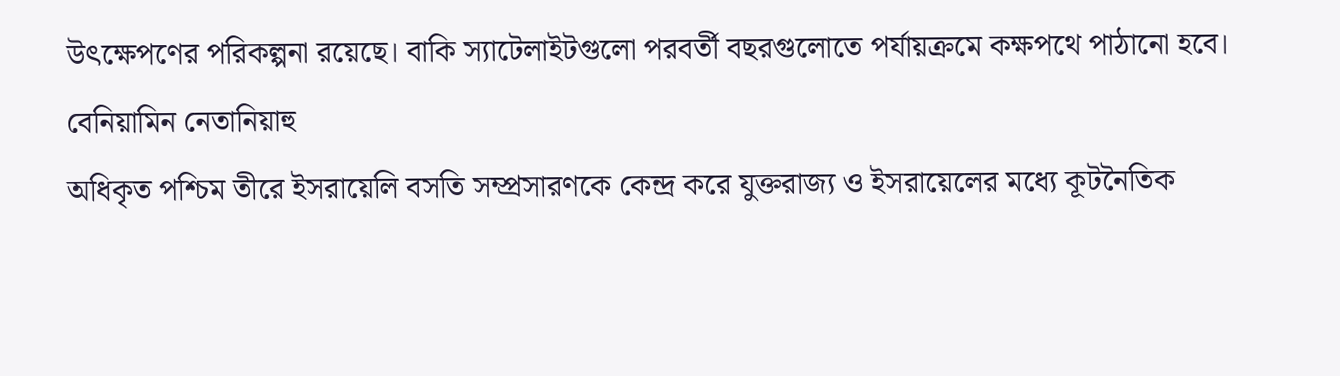উৎক্ষেপণের পরিকল্পনা রয়েছে। বাকি স্যাটেলাইটগুলো পরবর্তী বছরগুলোতে পর্যায়ক্রমে কক্ষপথে পাঠানো হবে।
বেনিয়ামিন নেতানিয়াহু
অধিকৃত পশ্চিম তীরে ইসরায়েলি বসতি সম্প্রসারণকে কেন্দ্র করে যুক্তরাজ্য ও ইসরায়েলের মধ্যে কূটনৈতিক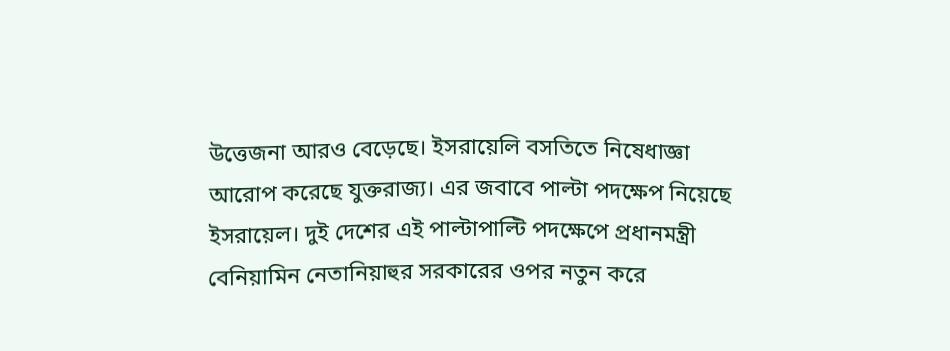উত্তেজনা আরও বেড়েছে। ইসরায়েলি বসতিতে নিষেধাজ্ঞা আরোপ করেছে যুক্তরাজ্য। এর জবাবে পাল্টা পদক্ষেপ নিয়েছে ইসরায়েল। দুই দেশের এই পাল্টাপাল্টি পদক্ষেপে প্রধানমন্ত্রী বেনিয়ামিন নেতানিয়াহুর সরকারের ওপর নতুন করে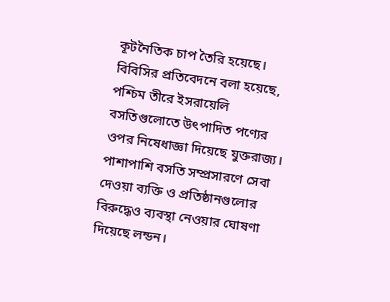কূটনৈতিক চাপ তৈরি হয়েছে।
বিবিসির প্রতিবেদনে বলা হয়েছে, পশ্চিম তীরে ইসরায়েলি বসতিগুলোতে উৎপাদিত পণ্যের ওপর নিষেধাজ্ঞা দিয়েছে যুক্তরাজ্য। পাশাপাশি বসতি সম্প্রসারণে সেবা দেওয়া ব্যক্তি ও প্রতিষ্ঠানগুলোর বিরুদ্ধেও ব্যবস্থা নেওয়ার ঘোষণা দিয়েছে লন্ডন।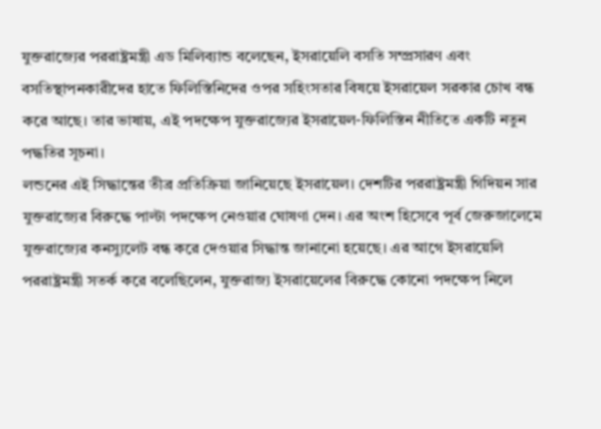যুক্তরাজ্যের পররাষ্ট্রমন্ত্রী এড মিলিব্যান্ড বলেছেন, ইসরায়েলি বসতি সম্প্রসারণ এবং বসতিস্থাপনকারীদের হাতে ফিলিস্তিনিদের ওপর সহিংসতার বিষয়ে ইসরায়েল সরকার চোখ বন্ধ করে আছে। তার ভাষায়, এই পদক্ষেপ যুক্তরাজ্যের ইসরায়েল-ফিলিস্তিন নীতিতে একটি নতুন পদ্ধতির সূচনা।
লন্ডনের এই সিদ্ধান্তের তীব্র প্রতিক্রিয়া জানিয়েছে ইসরায়েল। দেশটির পররাষ্ট্রমন্ত্রী গিদিয়ন সার যুক্তরাজ্যের বিরুদ্ধে পাল্টা পদক্ষেপ নেওয়ার ঘোষণা দেন। এর অংশ হিসেবে পূর্ব জেরুজালেমে যুক্তরাজ্যের কনস্যুলেট বন্ধ করে দেওয়ার সিদ্ধান্ত জানানো হয়েছে। এর আগে ইসরায়েলি পররাষ্ট্রমন্ত্রী সতর্ক করে বলেছিলেন, যুক্তরাজ্য ইসরায়েলের বিরুদ্ধে কোনো পদক্ষেপ নিলে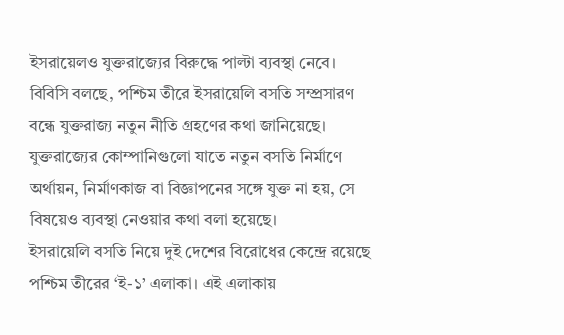ইসরায়েলও যুক্তরাজ্যের বিরুদ্ধে পাল্টা ব্যবস্থা নেবে।
বিবিসি বলছে, পশ্চিম তীরে ইসরায়েলি বসতি সম্প্রসারণ বন্ধে যুক্তরাজ্য নতুন নীতি গ্রহণের কথা জানিয়েছে। যুক্তরাজ্যের কোম্পানিগুলো যাতে নতুন বসতি নির্মাণে অর্থায়ন, নির্মাণকাজ বা বিজ্ঞাপনের সঙ্গে যুক্ত না হয়, সে বিষয়েও ব্যবস্থা নেওয়ার কথা বলা হয়েছে।
ইসরায়েলি বসতি নিয়ে দুই দেশের বিরোধের কেন্দ্রে রয়েছে পশ্চিম তীরের ‘ই-১’ এলাকা। এই এলাকায়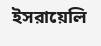ইসরায়েলি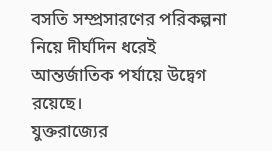বসতি সম্প্রসারণের পরিকল্পনা নিয়ে দীর্ঘদিন ধরেই আন্তর্জাতিক পর্যায়ে উদ্বেগ রয়েছে।
যুক্তরাজ্যের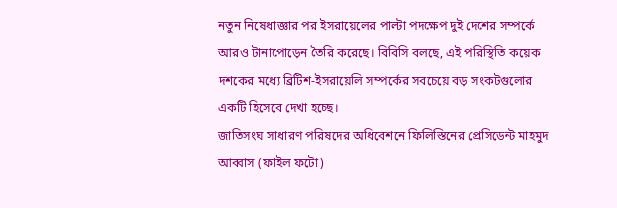নতুন নিষেধাজ্ঞার পর ইসরায়েলের পাল্টা পদক্ষেপ দুই দেশের সম্পর্কে আরও টানাপোড়েন তৈরি করেছে। বিবিসি বলছে, এই পরিস্থিতি কয়েক দশকের মধ্যে ব্রিটিশ-ইসরায়েলি সম্পর্কের সবচেয়ে বড় সংকটগুলোর একটি হিসেবে দেখা হচ্ছে।
জাতিসংঘ সাধারণ পরিষদের অধিবেশনে ফিলিস্তিনের প্রেসিডেন্ট মাহমুদ আব্বাস (ফাইল ফটো)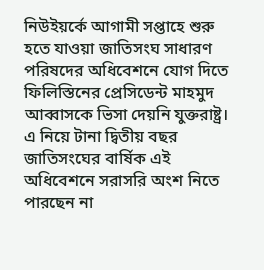নিউইয়র্কে আগামী সপ্তাহে শুরু হতে যাওয়া জাতিসংঘ সাধারণ পরিষদের অধিবেশনে যোগ দিতে ফিলিস্তিনের প্রেসিডেন্ট মাহমুদ আব্বাসকে ভিসা দেয়নি যুক্তরাষ্ট্র। এ নিয়ে টানা দ্বিতীয় বছর জাতিসংঘের বার্ষিক এই অধিবেশনে সরাসরি অংশ নিতে পারছেন না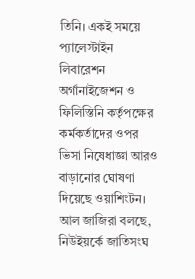তিনি। একই সময়ে প্যালেস্টাইন লিবারেশন অর্গানাইজেশন ও ফিলিস্তিনি কর্তৃপক্ষের কর্মকর্তাদের ওপর ভিসা নিষেধাজ্ঞা আরও বাড়ানোর ঘোষণা দিয়েছে ওয়াশিংটন।
আল জাজিরা বলছে, নিউইয়র্কে জাতিসংঘ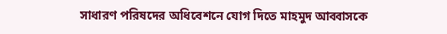সাধারণ পরিষদের অধিবেশনে যোগ দিতে মাহমুদ আব্বাসকে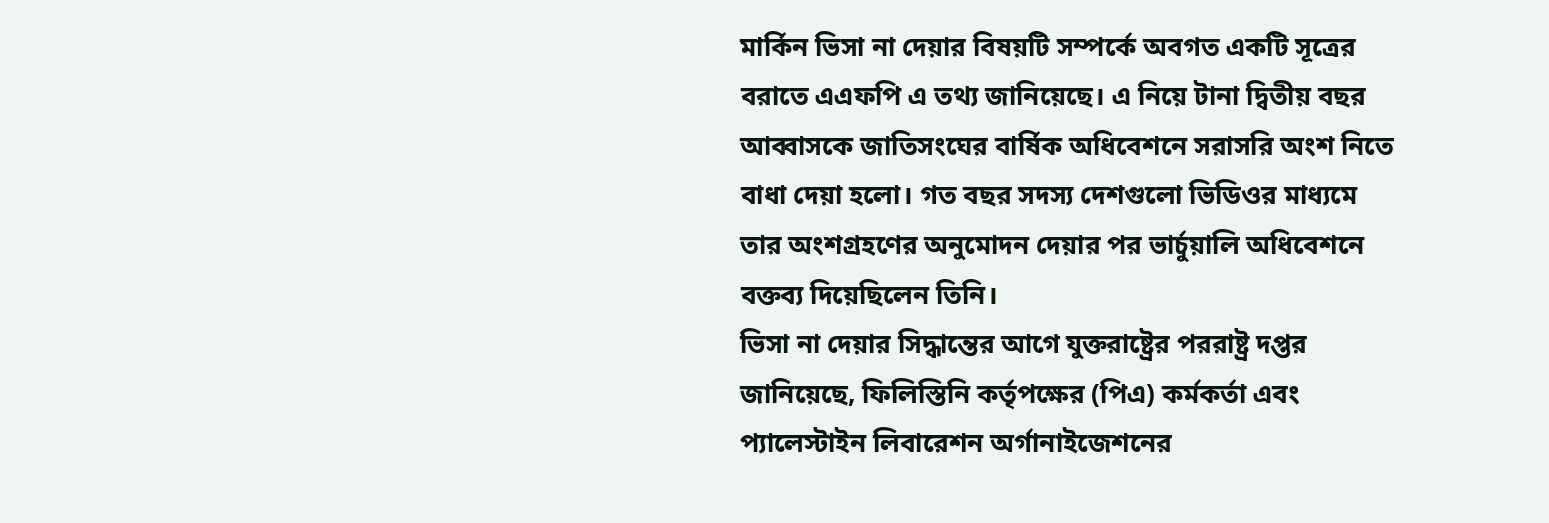মার্কিন ভিসা না দেয়ার বিষয়টি সম্পর্কে অবগত একটি সূত্রের বরাতে এএফপি এ তথ্য জানিয়েছে। এ নিয়ে টানা দ্বিতীয় বছর আব্বাসকে জাতিসংঘের বার্ষিক অধিবেশনে সরাসরি অংশ নিতে বাধা দেয়া হলো। গত বছর সদস্য দেশগুলো ভিডিওর মাধ্যমে তার অংশগ্রহণের অনুমোদন দেয়ার পর ভার্চুয়ালি অধিবেশনে বক্তব্য দিয়েছিলেন তিনি।
ভিসা না দেয়ার সিদ্ধান্তের আগে যুক্তরাষ্ট্রের পররাষ্ট্র দপ্তর জানিয়েছে, ফিলিস্তিনি কর্তৃপক্ষের (পিএ) কর্মকর্তা এবং প্যালেস্টাইন লিবারেশন অর্গানাইজেশনের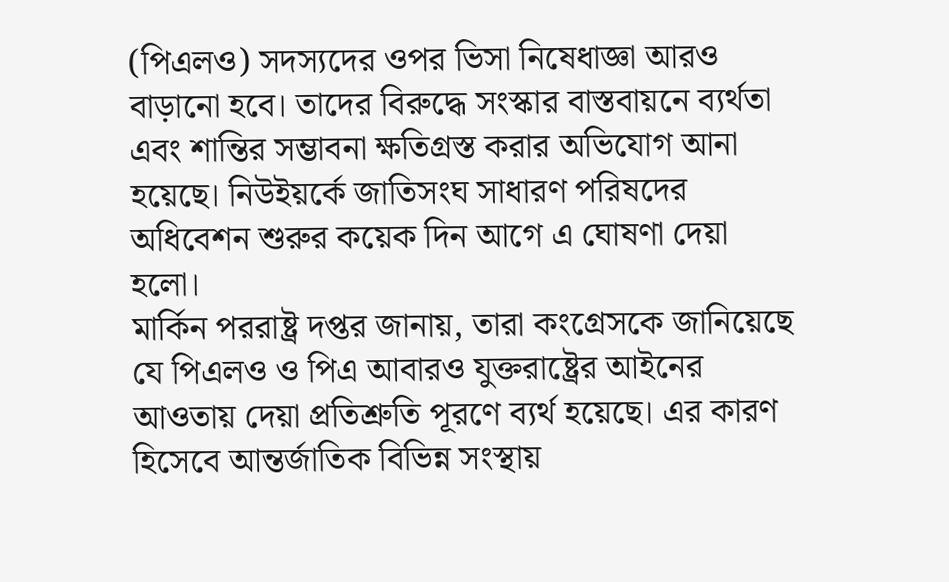(পিএলও) সদস্যদের ওপর ভিসা নিষেধাজ্ঞা আরও বাড়ানো হবে। তাদের বিরুদ্ধে সংস্কার বাস্তবায়নে ব্যর্থতা এবং শান্তির সম্ভাবনা ক্ষতিগ্রস্ত করার অভিযোগ আনা হয়েছে। নিউইয়র্কে জাতিসংঘ সাধারণ পরিষদের অধিবেশন শুরুর কয়েক দিন আগে এ ঘোষণা দেয়া হলো।
মার্কিন পররাষ্ট্র দপ্তর জানায়, তারা কংগ্রেসকে জানিয়েছে যে পিএলও ও পিএ আবারও যুক্তরাষ্ট্রের আইনের আওতায় দেয়া প্রতিশ্রুতি পূরণে ব্যর্থ হয়েছে। এর কারণ হিসেবে আন্তর্জাতিক বিভিন্ন সংস্থায়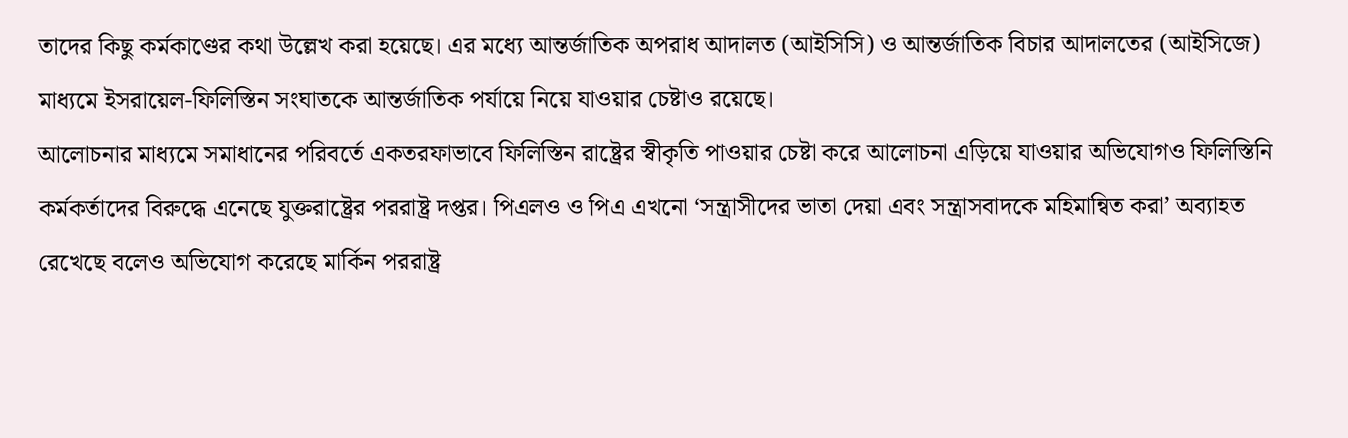তাদের কিছু কর্মকাণ্ডের কথা উল্লেখ করা হয়েছে। এর মধ্যে আন্তর্জাতিক অপরাধ আদালত (আইসিসি) ও আন্তর্জাতিক বিচার আদালতের (আইসিজে) মাধ্যমে ইসরায়েল-ফিলিস্তিন সংঘাতকে আন্তর্জাতিক পর্যায়ে নিয়ে যাওয়ার চেষ্টাও রয়েছে।
আলোচনার মাধ্যমে সমাধানের পরিবর্তে একতরফাভাবে ফিলিস্তিন রাষ্ট্রের স্বীকৃতি পাওয়ার চেষ্টা করে আলোচনা এড়িয়ে যাওয়ার অভিযোগও ফিলিস্তিনি কর্মকর্তাদের বিরুদ্ধে এনেছে যুক্তরাষ্ট্রের পররাষ্ট্র দপ্তর। পিএলও ও পিএ এখনো ‘সন্ত্রাসীদের ভাতা দেয়া এবং সন্ত্রাসবাদকে মহিমান্বিত করা’ অব্যাহত রেখেছে বলেও অভিযোগ করেছে মার্কিন পররাষ্ট্র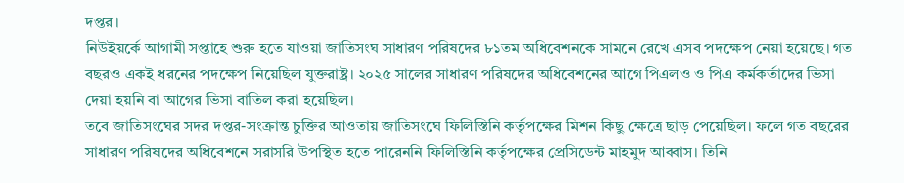দপ্তর।
নিউইয়র্কে আগামী সপ্তাহে শুরু হতে যাওয়া জাতিসংঘ সাধারণ পরিষদের ৮১তম অধিবেশনকে সামনে রেখে এসব পদক্ষেপ নেয়া হয়েছে। গত বছরও একই ধরনের পদক্ষেপ নিয়েছিল যুক্তরাষ্ট্র। ২০২৫ সালের সাধারণ পরিষদের অধিবেশনের আগে পিএলও ও পিএ কর্মকর্তাদের ভিসা দেয়া হয়নি বা আগের ভিসা বাতিল করা হয়েছিল।
তবে জাতিসংঘের সদর দপ্তর-সংক্রান্ত চুক্তির আওতায় জাতিসংঘে ফিলিস্তিনি কর্তৃপক্ষের মিশন কিছু ক্ষেত্রে ছাড় পেয়েছিল। ফলে গত বছরের সাধারণ পরিষদের অধিবেশনে সরাসরি উপস্থিত হতে পারেননি ফিলিস্তিনি কর্তৃপক্ষের প্রেসিডেন্ট মাহমুদ আব্বাস। তিনি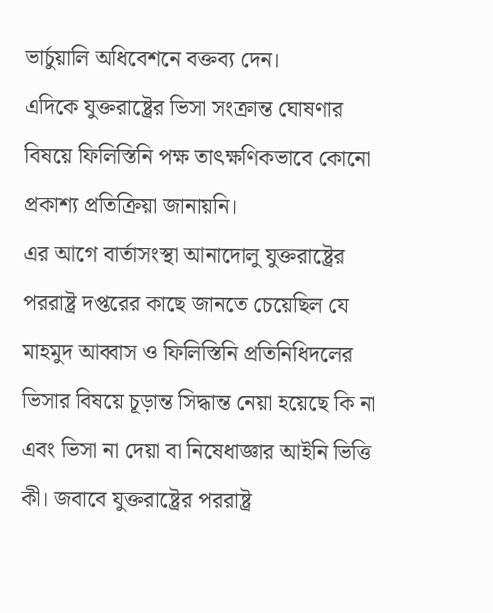ভার্চুয়ালি অধিবেশনে বক্তব্য দেন।
এদিকে যুক্তরাষ্ট্রের ভিসা সংক্রান্ত ঘোষণার বিষয়ে ফিলিস্তিনি পক্ষ তাৎক্ষণিকভাবে কোনো প্রকাশ্য প্রতিক্রিয়া জানায়নি।
এর আগে বার্তাসংস্থা আনাদোলু যুক্তরাষ্ট্রের পররাষ্ট্র দপ্তরের কাছে জানতে চেয়েছিল যে মাহমুদ আব্বাস ও ফিলিস্তিনি প্রতিনিধিদলের ভিসার বিষয়ে চূড়ান্ত সিদ্ধান্ত নেয়া হয়েছে কি না এবং ভিসা না দেয়া বা নিষেধাজ্ঞার আইনি ভিত্তি কী। জবাবে যুক্তরাষ্ট্রের পররাষ্ট্র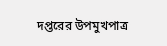দপ্তরের উপমুখপাত্র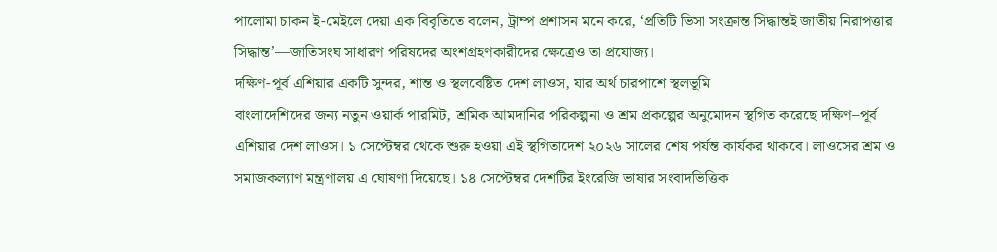পালোমা চাকন ই-মেইলে দেয়া এক বিবৃতিতে বলেন, ট্রাম্প প্রশাসন মনে করে, ‘প্রতিটি ভিসা সংক্রান্ত সিদ্ধান্তই জাতীয় নিরাপত্তার সিদ্ধান্ত’—জাতিসংঘ সাধারণ পরিষদের অংশগ্রহণকারীদের ক্ষেত্রেও তা প্রযোজ্য।
দক্ষিণ-পূর্ব এশিয়ার একটি সুন্দর, শান্ত ও স্থলবেষ্টিত দেশ লাওস, যার অর্থ চারপাশে স্থলভূমি
বাংলাদেশিদের জন্য নতুন ওয়ার্ক পারমিট, শ্রমিক আমদানির পরিকল্পনা ও শ্রম প্রকল্পের অনুমোদন স্থগিত করেছে দক্ষিণ–পূর্ব এশিয়ার দেশ লাওস। ১ সেপ্টেম্বর থেকে শুরু হওয়া এই স্থগিতাদেশ ২০২৬ সালের শেষ পর্যন্ত কার্যকর থাকবে। লাওসের শ্রম ও সমাজকল্যাণ মন্ত্রণালয় এ ঘোষণা দিয়েছে। ১৪ সেপ্টেম্বর দেশটির ইংরেজি ভাষার সংবাদভিত্তিক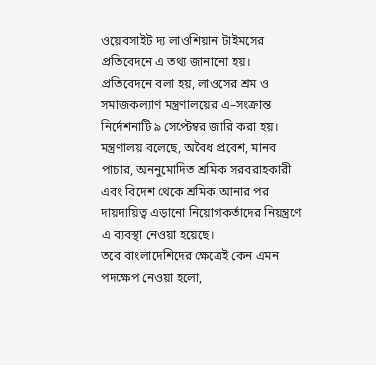ওয়েবসাইট দ্য লাওশিয়ান টাইমসের প্রতিবেদনে এ তথ্য জানানো হয়।
প্রতিবেদনে বলা হয়, লাওসের শ্রম ও সমাজকল্যাণ মন্ত্রণালয়ের এ–সংক্রান্ত নির্দেশনাটি ৯ সেপ্টেম্বর জারি করা হয়। মন্ত্রণালয় বলেছে, অবৈধ প্রবেশ, মানব পাচার, অননুমোদিত শ্রমিক সরবরাহকারী এবং বিদেশ থেকে শ্রমিক আনার পর দায়দায়িত্ব এড়ানো নিয়োগকর্তাদের নিয়ন্ত্রণে এ ব্যবস্থা নেওয়া হয়েছে।
তবে বাংলাদেশিদের ক্ষেত্রেই কেন এমন পদক্ষেপ নেওয়া হলো,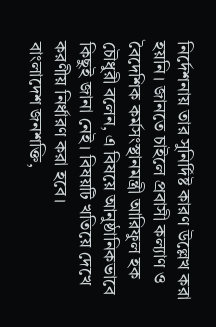নির্দেশনায় তার সুনির্দিষ্ট কারণ উল্লেখ করা হয়নি। জানতে চাইলে প্রবাসী কল্যাণ ও বৈদেশিক কর্মসংস্থানমন্ত্রী আরিফুল হক চৌধুরী বলেন, এ বিষয়ে আনুষ্ঠানিকভাবে কিছুই জানা নেই। বিষয়টি খতিয়ে দেখে করণীয় নির্ধারণ করা হবে।
বাংলাদেশ জনশক্তি,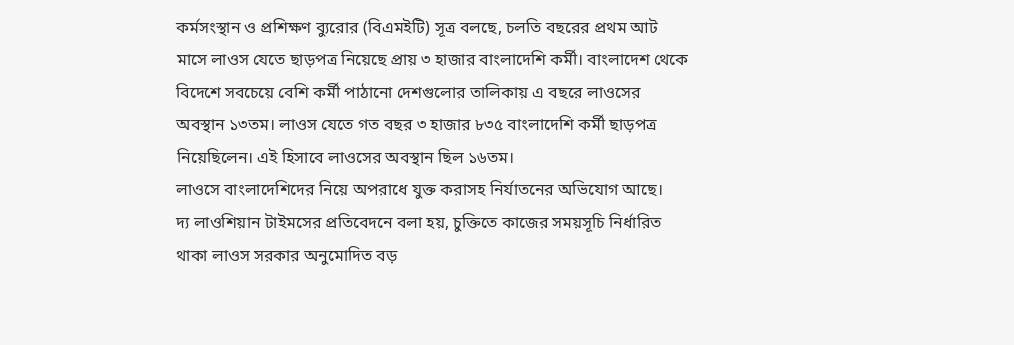কর্মসংস্থান ও প্রশিক্ষণ ব্যুরোর (বিএমইটি) সূত্র বলছে, চলতি বছরের প্রথম আট মাসে লাওস যেতে ছাড়পত্র নিয়েছে প্রায় ৩ হাজার বাংলাদেশি কর্মী। বাংলাদেশ থেকে বিদেশে সবচেয়ে বেশি কর্মী পাঠানো দেশগুলোর তালিকায় এ বছরে লাওসের অবস্থান ১৩তম। লাওস যেতে গত বছর ৩ হাজার ৮৩৫ বাংলাদেশি কর্মী ছাড়পত্র নিয়েছিলেন। এই হিসাবে লাওসের অবস্থান ছিল ১৬তম।
লাওসে বাংলাদেশিদের নিয়ে অপরাধে যুক্ত করাসহ নির্যাতনের অভিযোগ আছে।
দ্য লাওশিয়ান টাইমসের প্রতিবেদনে বলা হয়, চুক্তিতে কাজের সময়সূচি নির্ধারিত থাকা লাওস সরকার অনুমোদিত বড়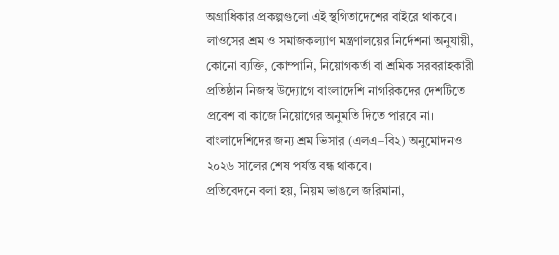অগ্রাধিকার প্রকল্পগুলো এই স্থগিতাদেশের বাইরে থাকবে।
লাওসের শ্রম ও সমাজকল্যাণ মন্ত্রণালয়ের নির্দেশনা অনুযায়ী, কোনো ব্যক্তি, কোম্পানি, নিয়োগকর্তা বা শ্রমিক সরবরাহকারী প্রতিষ্ঠান নিজস্ব উদ্যোগে বাংলাদেশি নাগরিকদের দেশটিতে প্রবেশ বা কাজে নিয়োগের অনুমতি দিতে পারবে না। বাংলাদেশিদের জন্য শ্রম ভিসার (এলএ–বি২) অনুমোদনও ২০২৬ সালের শেষ পর্যন্ত বন্ধ থাকবে।
প্রতিবেদনে বলা হয়, নিয়ম ভাঙলে জরিমানা,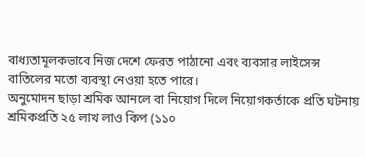বাধ্যতামূলকভাবে নিজ দেশে ফেরত পাঠানো এবং ব্যবসার লাইসেন্স বাতিলের মতো ব্যবস্থা নেওয়া হতে পারে।
অনুমোদন ছাড়া শ্রমিক আনলে বা নিয়োগ দিলে নিয়োগকর্তাকে প্রতি ঘটনায় শ্রমিকপ্রতি ২৫ লাখ লাও কিপ (১১০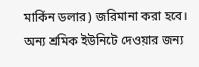মার্কিন ডলার) জরিমানা করা হবে। অন্য শ্রমিক ইউনিটে দেওয়ার জন্য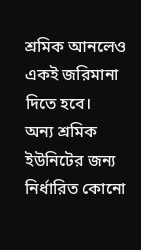শ্রমিক আনলেও একই জরিমানা দিতে হবে।
অন্য শ্রমিক ইউনিটের জন্য নির্ধারিত কোনো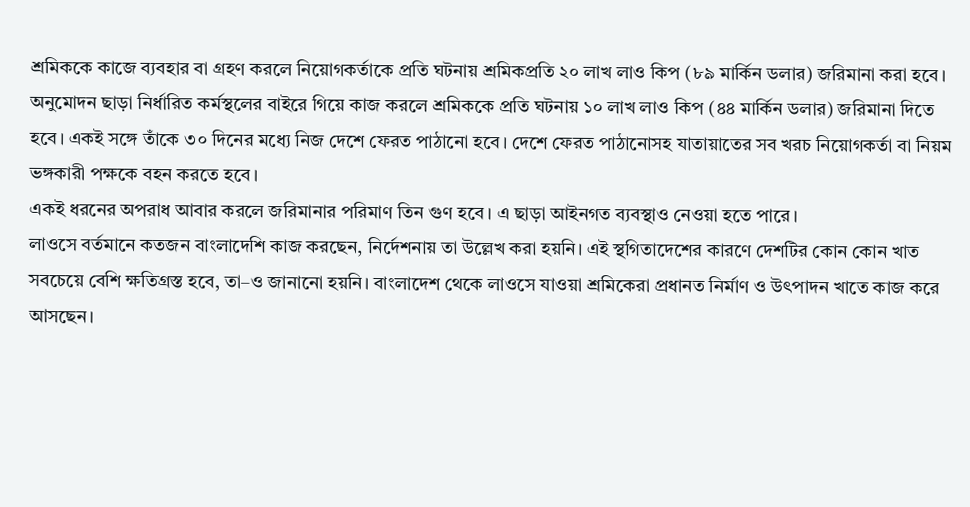শ্রমিককে কাজে ব্যবহার বা গ্রহণ করলে নিয়োগকর্তাকে প্রতি ঘটনায় শ্রমিকপ্রতি ২০ লাখ লাও কিপ (৮৯ মার্কিন ডলার) জরিমানা করা হবে।
অনুমোদন ছাড়া নির্ধারিত কর্মস্থলের বাইরে গিয়ে কাজ করলে শ্রমিককে প্রতি ঘটনায় ১০ লাখ লাও কিপ (৪৪ মার্কিন ডলার) জরিমানা দিতে হবে। একই সঙ্গে তাঁকে ৩০ দিনের মধ্যে নিজ দেশে ফেরত পাঠানো হবে। দেশে ফেরত পাঠানোসহ যাতায়াতের সব খরচ নিয়োগকর্তা বা নিয়ম ভঙ্গকারী পক্ষকে বহন করতে হবে।
একই ধরনের অপরাধ আবার করলে জরিমানার পরিমাণ তিন গুণ হবে। এ ছাড়া আইনগত ব্যবস্থাও নেওয়া হতে পারে।
লাওসে বর্তমানে কতজন বাংলাদেশি কাজ করছেন, নির্দেশনায় তা উল্লেখ করা হয়নি। এই স্থগিতাদেশের কারণে দেশটির কোন কোন খাত সবচেয়ে বেশি ক্ষতিগ্রস্ত হবে, তা–ও জানানো হয়নি। বাংলাদেশ থেকে লাওসে যাওয়া শ্রমিকেরা প্রধানত নির্মাণ ও উৎপাদন খাতে কাজ করে আসছেন।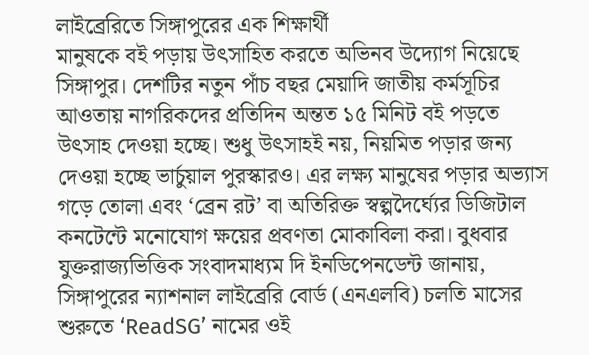লাইব্রেরিতে সিঙ্গাপুরের এক শিক্ষার্থী
মানুষকে বই পড়ায় উৎসাহিত করতে অভিনব উদ্যোগ নিয়েছে সিঙ্গাপুর। দেশটির নতুন পাঁচ বছর মেয়াদি জাতীয় কর্মসূচির আওতায় নাগরিকদের প্রতিদিন অন্তত ১৫ মিনিট বই পড়তে উৎসাহ দেওয়া হচ্ছে। শুধু উৎসাহই নয়, নিয়মিত পড়ার জন্য দেওয়া হচ্ছে ভার্চুয়াল পুরস্কারও। এর লক্ষ্য মানুষের পড়ার অভ্যাস গড়ে তোলা এবং ‘ব্রেন রট’ বা অতিরিক্ত স্বল্পদৈর্ঘ্যের ডিজিটাল কনটেন্টে মনোযোগ ক্ষয়ের প্রবণতা মোকাবিলা করা। বুধবার যুক্তরাজ্যভিত্তিক সংবাদমাধ্যম দি ইনডিপেনডেন্ট জানায়, সিঙ্গাপুরের ন্যাশনাল লাইব্রেরি বোর্ড (এনএলবি) চলতি মাসের শুরুতে ‘ReadSG’ নামের ওই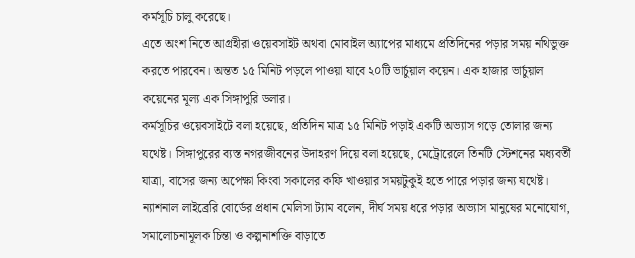কর্মসূচি চালু করেছে।
এতে অংশ নিতে আগ্রহীরা ওয়েবসাইট অথবা মোবাইল অ্যাপের মাধ্যমে প্রতিদিনের পড়ার সময় নথিভুক্ত করতে পারবেন। অন্তত ১৫ মিনিট পড়লে পাওয়া যাবে ২০টি ভার্চুয়াল কয়েন। এক হাজার ভার্চুয়াল কয়েনের মূল্য এক সিঙ্গাপুরি ডলার।
কর্মসূচির ওয়েবসাইটে বলা হয়েছে, প্রতিদিন মাত্র ১৫ মিনিট পড়াই একটি অভ্যাস গড়ে তোলার জন্য যথেষ্ট। সিঙ্গাপুরের ব্যস্ত নগরজীবনের উদাহরণ দিয়ে বলা হয়েছে, মেট্রোরেলে তিনটি স্টেশনের মধ্যবর্তী যাত্রা, বাসের জন্য অপেক্ষা কিংবা সকালের কফি খাওয়ার সময়টুকুই হতে পারে পড়ার জন্য যথেষ্ট।
ন্যাশনাল লাইব্রেরি বোর্ডের প্রধান মেলিসা ট্যাম বলেন, দীর্ঘ সময় ধরে পড়ার অভ্যাস মানুষের মনোযোগ, সমালোচনামূলক চিন্তা ও কল্পনাশক্তি বাড়াতে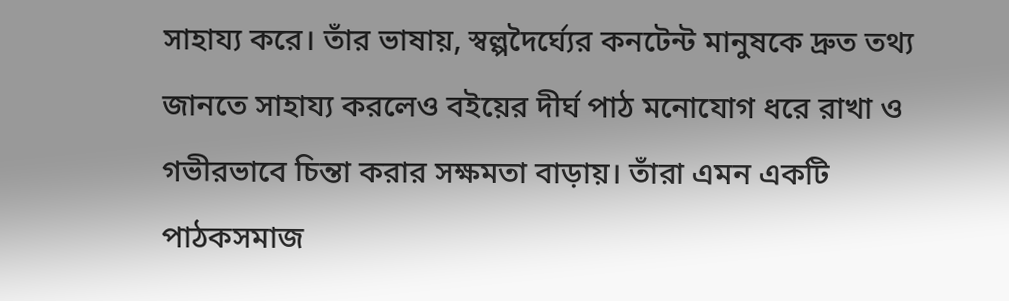সাহায্য করে। তাঁর ভাষায়, স্বল্পদৈর্ঘ্যের কনটেন্ট মানুষকে দ্রুত তথ্য জানতে সাহায্য করলেও বইয়ের দীর্ঘ পাঠ মনোযোগ ধরে রাখা ও গভীরভাবে চিন্তা করার সক্ষমতা বাড়ায়। তাঁরা এমন একটি পাঠকসমাজ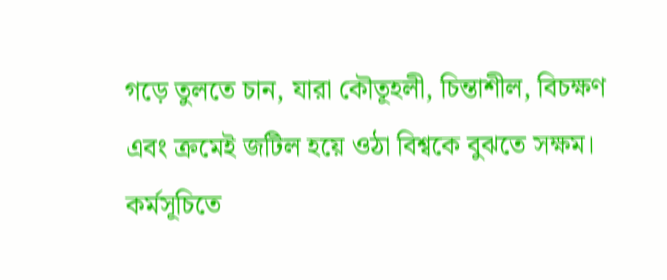গড়ে তুলতে চান, যারা কৌতূহলী, চিন্তাশীল, বিচক্ষণ এবং ক্রমেই জটিল হয়ে ওঠা বিশ্বকে বুঝতে সক্ষম।
কর্মসূচিতে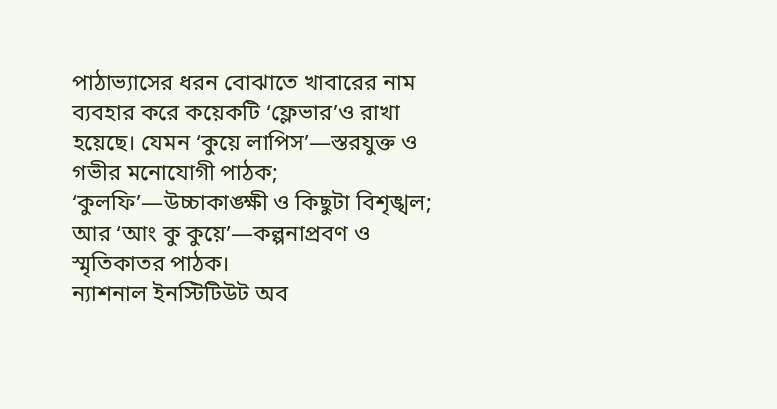পাঠাভ্যাসের ধরন বোঝাতে খাবারের নাম ব্যবহার করে কয়েকটি ‘ফ্লেভার’ও রাখা হয়েছে। যেমন ‘কুয়ে লাপিস’—স্তরযুক্ত ও গভীর মনোযোগী পাঠক; ‘কুলফি’—উচ্চাকাঙ্ক্ষী ও কিছুটা বিশৃঙ্খল; আর ‘আং কু কুয়ে’—কল্পনাপ্রবণ ও স্মৃতিকাতর পাঠক।
ন্যাশনাল ইনস্টিটিউট অব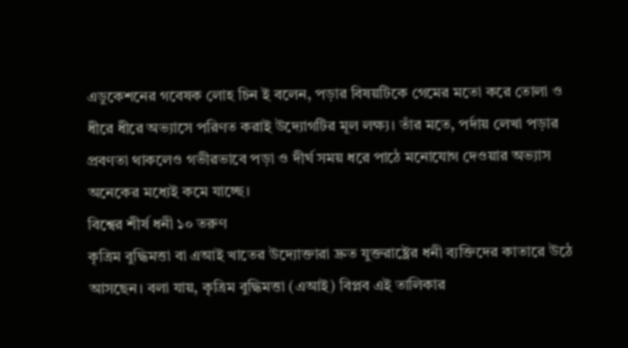এডুকেশনের গবেষক লোহ চিন ই বলেন, পড়ার বিষয়টিকে গেমের মতো করে তোলা ও ধীরে ধীরে অভ্যাসে পরিণত করাই উদ্যোগটির মূল লক্ষ্য। তাঁর মতে, পর্দায় লেখা পড়ার প্রবণতা থাকলেও গভীরভাবে পড়া ও দীর্ঘ সময় ধরে পাঠে মনোযোগ দেওয়ার অভ্যাস অনেকের মধ্যেই কমে যাচ্ছে।
বিশ্বের শীর্ষ ধনী ১০ তরুণ
কৃত্রিম বুদ্ধিমত্তা বা এআই খাতের উদ্যোক্তারা দ্রুত যুক্তরাষ্ট্রের ধনী ব্যক্তিদের কাতারে উঠে আসছেন। বলা যায়, কৃত্রিম বুদ্ধিমত্তা (এআই) বিপ্লব এই তালিকার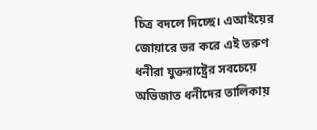চিত্র বদলে দিচ্ছে। এআইয়ের জোয়ারে ভর করে এই তরুণ ধনীরা যুক্তরাষ্ট্রের সবচেয়ে অভিজাত ধনীদের তালিকায়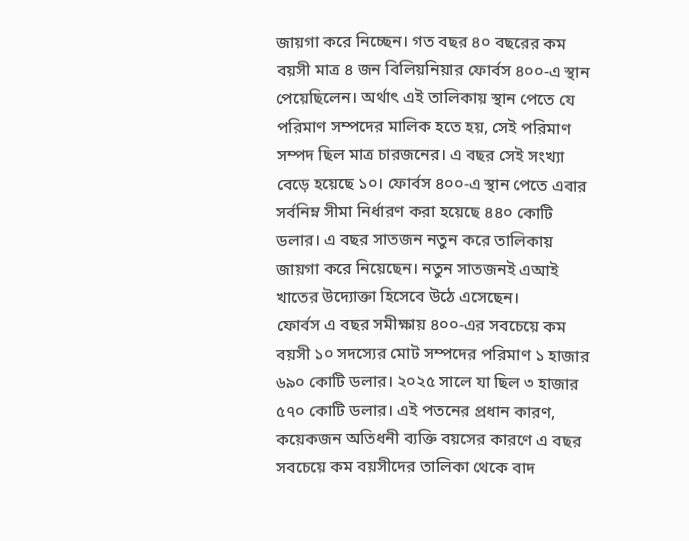জায়গা করে নিচ্ছেন। গত বছর ৪০ বছরের কম বয়সী মাত্র ৪ জন বিলিয়নিয়ার ফোর্বস ৪০০-এ স্থান পেয়েছিলেন। অর্থাৎ এই তালিকায় স্থান পেতে যে পরিমাণ সম্পদের মালিক হতে হয়, সেই পরিমাণ সম্পদ ছিল মাত্র চারজনের। এ বছর সেই সংখ্যা বেড়ে হয়েছে ১০। ফোর্বস ৪০০-এ স্থান পেতে এবার সর্বনিম্ন সীমা নির্ধারণ করা হয়েছে ৪৪০ কোটি ডলার। এ বছর সাতজন নতুন করে তালিকায় জায়গা করে নিয়েছেন। নতুন সাতজনই এআই খাতের উদ্যোক্তা হিসেবে উঠে এসেছেন।
ফোর্বস এ বছর সমীক্ষায় ৪০০-এর সবচেয়ে কম বয়সী ১০ সদস্যের মোট সম্পদের পরিমাণ ১ হাজার ৬৯০ কোটি ডলার। ২০২৫ সালে যা ছিল ৩ হাজার ৫৭০ কোটি ডলার। এই পতনের প্রধান কারণ, কয়েকজন অতিধনী ব্যক্তি বয়সের কারণে এ বছর সবচেয়ে কম বয়সীদের তালিকা থেকে বাদ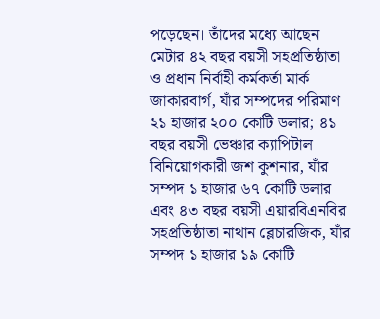পড়েছেন। তাঁদের মধ্যে আছেন মেটার ৪২ বছর বয়সী সহপ্রতিষ্ঠাতা ও প্রধান নির্বাহী কর্মকর্তা মার্ক জাকারবার্গ, যাঁর সম্পদের পরিমাণ ২১ হাজার ২০০ কোটি ডলার; ৪১ বছর বয়সী ভেঞ্চার ক্যাপিটাল বিনিয়োগকারী জশ কুশনার, যাঁর সম্পদ ১ হাজার ৬৭ কোটি ডলার এবং ৪৩ বছর বয়সী এয়ারবিএনবির সহপ্রতিষ্ঠাতা নাথান ব্লেচারজিক, যাঁর সম্পদ ১ হাজার ১৯ কোটি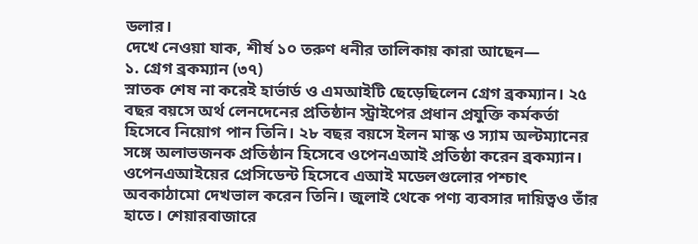ডলার।
দেখে নেওয়া যাক, শীর্ষ ১০ তরুণ ধনীর তালিকায় কারা আছেন—
১. গ্রেগ ব্রকম্যান (৩৭)
স্নাতক শেষ না করেই হার্ভার্ড ও এমআইটি ছেড়েছিলেন গ্রেগ ব্রকম্যান। ২৫ বছর বয়সে অর্থ লেনদেনের প্রতিষ্ঠান স্ট্রাইপের প্রধান প্রযুক্তি কর্মকর্তা হিসেবে নিয়োগ পান তিনি। ২৮ বছর বয়সে ইলন মাস্ক ও স্যাম অল্টম্যানের সঙ্গে অলাভজনক প্রতিষ্ঠান হিসেবে ওপেনএআই প্রতিষ্ঠা করেন ব্রকম্যান। ওপেনএআইয়ের প্রেসিডেন্ট হিসেবে এআই মডেলগুলোর পশ্চাৎ অবকাঠামো দেখভাল করেন তিনি। জুলাই থেকে পণ্য ব্যবসার দায়িত্বও তাঁর হাতে। শেয়ারবাজারে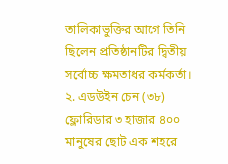তালিকাভুক্তির আগে তিনি ছিলেন প্রতিষ্ঠানটির দ্বিতীয় সর্বোচ্চ ক্ষমতাধর কর্মকর্তা।
২. এডউইন চেন (৩৮)
ফ্লোরিডার ৩ হাজার ৪০০ মানুষের ছোট এক শহরে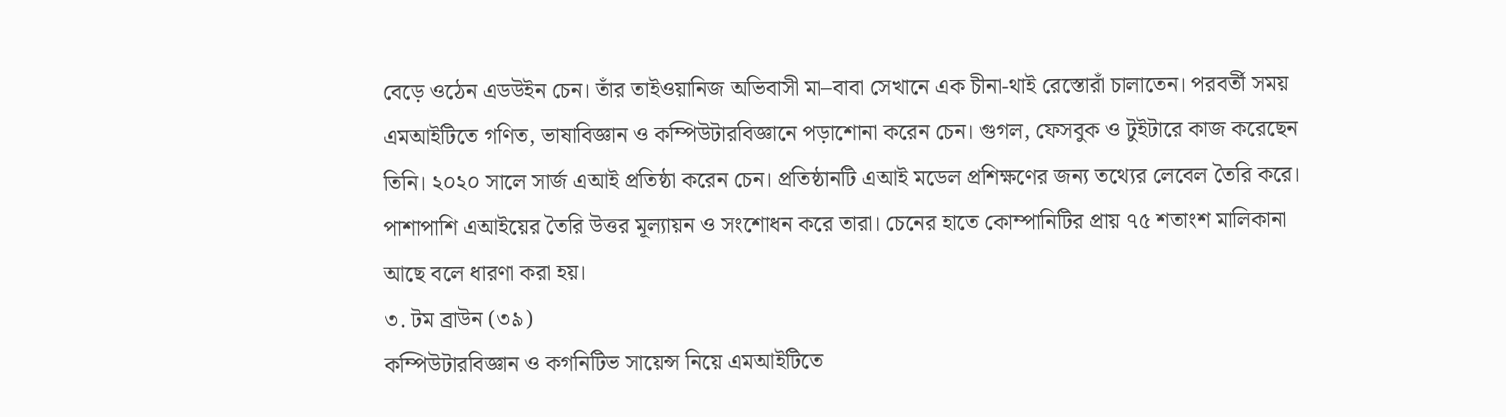বেড়ে ওঠেন এডউইন চেন। তাঁর তাইওয়ানিজ অভিবাসী মা–বাবা সেখানে এক চীনা-থাই রেস্তোরাঁ চালাতেন। পরবর্তী সময় এমআইটিতে গণিত, ভাষাবিজ্ঞান ও কম্পিউটারবিজ্ঞানে পড়াশোনা করেন চেন। গুগল, ফেসবুক ও টুইটারে কাজ করেছেন তিনি। ২০২০ সালে সার্জ এআই প্রতিষ্ঠা করেন চেন। প্রতিষ্ঠানটি এআই মডেল প্রশিক্ষণের জন্য তথ্যের লেবেল তৈরি করে। পাশাপাশি এআইয়ের তৈরি উত্তর মূল্যায়ন ও সংশোধন করে তারা। চেনের হাতে কোম্পানিটির প্রায় ৭৫ শতাংশ মালিকানা আছে বলে ধারণা করা হয়।
৩. টম ব্রাউন (৩৯)
কম্পিউটারবিজ্ঞান ও কগনিটিভ সায়েন্স নিয়ে এমআইটিতে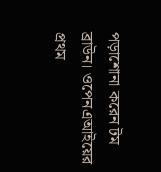পড়াশোনা করেন টম ব্রাউন। ওপেনএআইয়ের প্রথম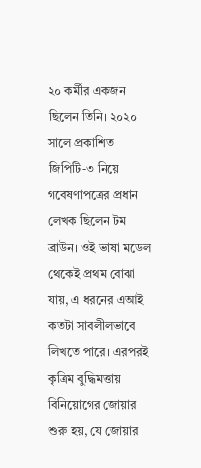২০ কর্মীর একজন ছিলেন তিনি। ২০২০ সালে প্রকাশিত জিপিটি-৩ নিয়ে গবেষণাপত্রের প্রধান লেখক ছিলেন টম ব্রাউন। ওই ভাষা মডেল থেকেই প্রথম বোঝা যায়, এ ধরনের এআই কতটা সাবলীলভাবে লিখতে পারে। এরপরই কৃত্রিম বুদ্ধিমত্তায় বিনিয়োগের জোয়ার শুরু হয়, যে জোয়ার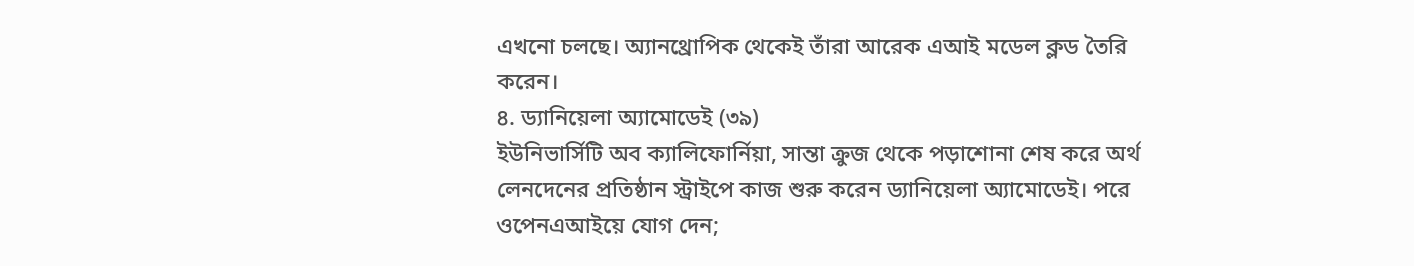এখনো চলছে। অ্যানথ্রোপিক থেকেই তাঁরা আরেক এআই মডেল ক্লড তৈরি করেন।
৪. ড্যানিয়েলা অ্যামোডেই (৩৯)
ইউনিভার্সিটি অব ক্যালিফোর্নিয়া, সান্তা ক্রুজ থেকে পড়াশোনা শেষ করে অর্থ লেনদেনের প্রতিষ্ঠান স্ট্রাইপে কাজ শুরু করেন ড্যানিয়েলা অ্যামোডেই। পরে ওপেনএআইয়ে যোগ দেন;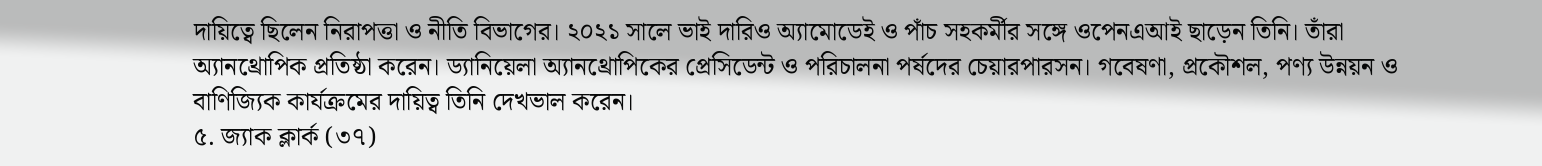দায়িত্বে ছিলেন নিরাপত্তা ও নীতি বিভাগের। ২০২১ সালে ভাই দারিও অ্যামোডেই ও পাঁচ সহকর্মীর সঙ্গে ওপেনএআই ছাড়েন তিনি। তাঁরা অ্যানথ্রোপিক প্রতিষ্ঠা করেন। ড্যানিয়েলা অ্যানথ্রোপিকের প্রেসিডেন্ট ও পরিচালনা পর্ষদের চেয়ারপারসন। গবেষণা, প্রকৌশল, পণ্য উন্নয়ন ও বাণিজ্যিক কার্যক্রমের দায়িত্ব তিনি দেখভাল করেন।
৫. জ্যাক ক্লার্ক (৩৭)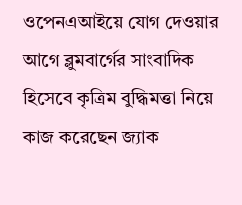ওপেনএআইয়ে যোগ দেওয়ার আগে ব্লুমবার্গের সাংবাদিক হিসেবে কৃত্রিম বুদ্ধিমত্তা নিয়ে কাজ করেছেন জ্যাক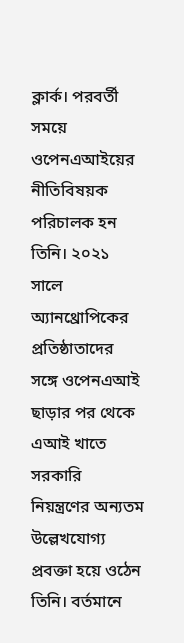ক্লার্ক। পরবর্তী সময়ে ওপেনএআইয়ের নীতিবিষয়ক পরিচালক হন তিনি। ২০২১ সালে অ্যানথ্রোপিকের প্রতিষ্ঠাতাদের সঙ্গে ওপেনএআই ছাড়ার পর থেকে এআই খাতে সরকারি নিয়ন্ত্রণের অন্যতম উল্লেখযোগ্য প্রবক্তা হয়ে ওঠেন তিনি। বর্তমানে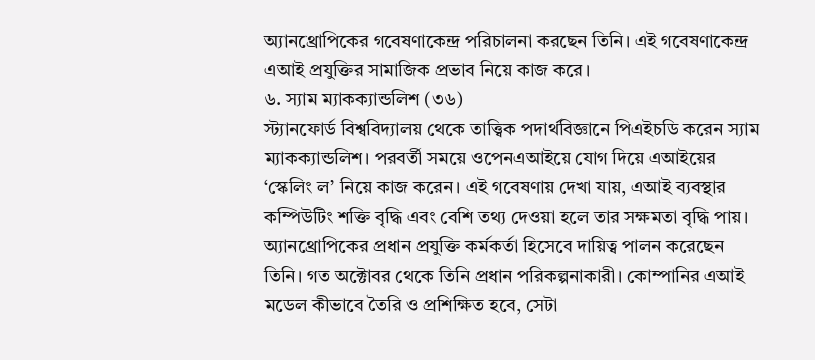অ্যানথ্রোপিকের গবেষণাকেন্দ্র পরিচালনা করছেন তিনি। এই গবেষণাকেন্দ্র এআই প্রযুক্তির সামাজিক প্রভাব নিয়ে কাজ করে।
৬. স্যাম ম্যাকক্যান্ডলিশ (৩৬)
স্ট্যানফোর্ড বিশ্ববিদ্যালয় থেকে তাত্ত্বিক পদার্থবিজ্ঞানে পিএইচডি করেন স্যাম ম্যাকক্যান্ডলিশ। পরবর্তী সময়ে ওপেনএআইয়ে যোগ দিয়ে এআইয়ের ‘স্কেলিং ল’ নিয়ে কাজ করেন। এই গবেষণায় দেখা যায়, এআই ব্যবস্থার কম্পিউটিং শক্তি বৃদ্ধি এবং বেশি তথ্য দেওয়া হলে তার সক্ষমতা বৃদ্ধি পায়। অ্যানথ্রোপিকের প্রধান প্রযুক্তি কর্মকর্তা হিসেবে দায়িত্ব পালন করেছেন তিনি। গত অক্টোবর থেকে তিনি প্রধান পরিকল্পনাকারী। কোম্পানির এআই মডেল কীভাবে তৈরি ও প্রশিক্ষিত হবে, সেটা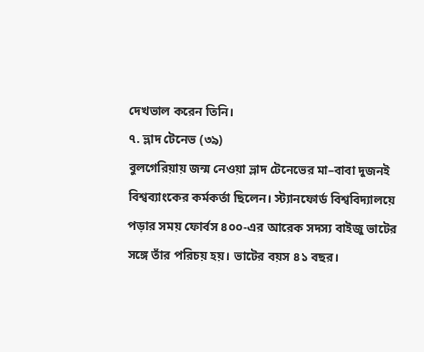দেখভাল করেন তিনি।
৭. ভ্লাদ টেনেভ (৩৯)
বুলগেরিয়ায় জন্ম নেওয়া ভ্লাদ টেনেভের মা–বাবা দুজনই বিশ্বব্যাংকের কর্মকর্তা ছিলেন। স্ট্যানফোর্ড বিশ্ববিদ্যালয়ে পড়ার সময় ফোর্বস ৪০০-এর আরেক সদস্য বাইজু ভাটের সঙ্গে তাঁর পরিচয় হয়। ভাটের বয়স ৪১ বছর।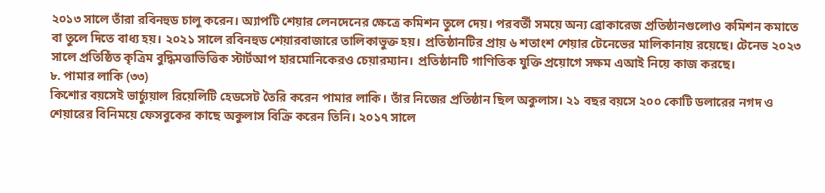২০১৩ সালে তাঁরা রবিনহুড চালু করেন। অ্যাপটি শেয়ার লেনদেনের ক্ষেত্রে কমিশন তুলে দেয়। পরবর্তী সময়ে অন্য ব্রোকারেজ প্রতিষ্ঠানগুলোও কমিশন কমাতে বা তুলে দিতে বাধ্য হয়। ২০২১ সালে রবিনহুড শেয়ারবাজারে তালিকাভুক্ত হয়। প্রতিষ্ঠানটির প্রায় ৬ শতাংশ শেয়ার টেনেভের মালিকানায় রয়েছে। টেনেভ ২০২৩ সালে প্রতিষ্ঠিত কৃত্রিম বুদ্ধিমত্তাভিত্তিক স্টার্টআপ হারমোনিকেরও চেয়ারম্যান। প্রতিষ্ঠানটি গাণিতিক যুক্তি প্রয়োগে সক্ষম এআই নিয়ে কাজ করছে।
৮. পামার লাকি (৩৩)
কিশোর বয়সেই ভার্চ্যুয়াল রিয়েলিটি হেডসেট তৈরি করেন পামার লাকি। তাঁর নিজের প্রতিষ্ঠান ছিল অকুলাস। ২১ বছর বয়সে ২০০ কোটি ডলারের নগদ ও শেয়ারের বিনিময়ে ফেসবুকের কাছে অকুলাস বিক্রি করেন তিনি। ২০১৭ সালে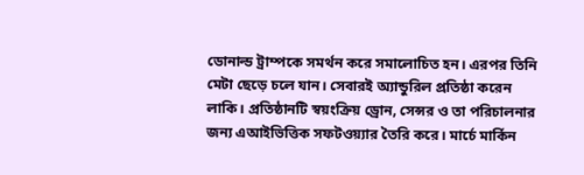ডোনাল্ড ট্রাম্পকে সমর্থন করে সমালোচিত হন। এরপর তিনি মেটা ছেড়ে চলে যান। সেবারই অ্যান্ডুরিল প্রতিষ্ঠা করেন লাকি। প্রতিষ্ঠানটি স্বয়ংক্রিয় ড্রোন, সেন্সর ও তা পরিচালনার জন্য এআইভিত্তিক সফটওয়্যার তৈরি করে। মার্চে মার্কিন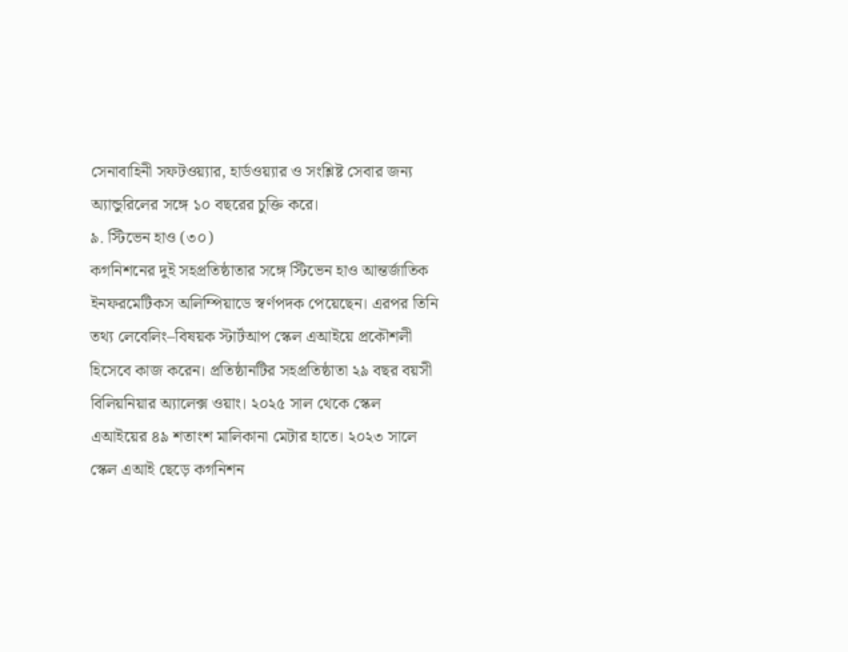সেনাবাহিনী সফটওয়্যার, হার্ডওয়্যার ও সংশ্লিষ্ট সেবার জন্য অ্যান্ডুরিলের সঙ্গে ১০ বছরের চুক্তি করে।
৯. স্টিভেন হাও (৩০)
কগনিশনের দুই সহপ্রতিষ্ঠাতার সঙ্গে স্টিভেন হাও আন্তর্জাতিক ইনফরমেটিকস অলিম্পিয়াডে স্বর্ণপদক পেয়েছেন। এরপর তিনি তথ্য লেবেলিং–বিষয়ক স্টার্টআপ স্কেল এআইয়ে প্রকৌশলী হিসেবে কাজ করেন। প্রতিষ্ঠানটির সহপ্রতিষ্ঠাতা ২৯ বছর বয়সী বিলিয়নিয়ার অ্যালেক্স ওয়াং। ২০২৫ সাল থেকে স্কেল এআইয়ের ৪৯ শতাংশ মালিকানা মেটার হাতে। ২০২৩ সালে স্কেল এআই ছেড়ে কগনিশন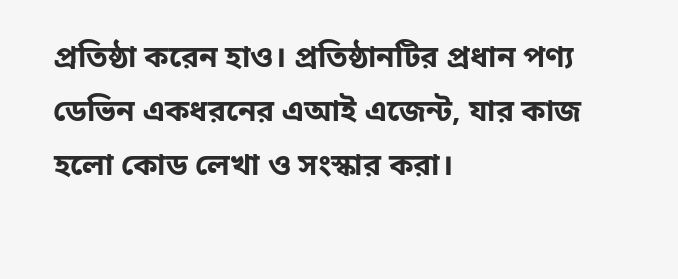প্রতিষ্ঠা করেন হাও। প্রতিষ্ঠানটির প্রধান পণ্য ডেভিন একধরনের এআই এজেন্ট, যার কাজ হলো কোড লেখা ও সংস্কার করা।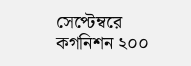সেপ্টেম্বরে কগনিশন ২০০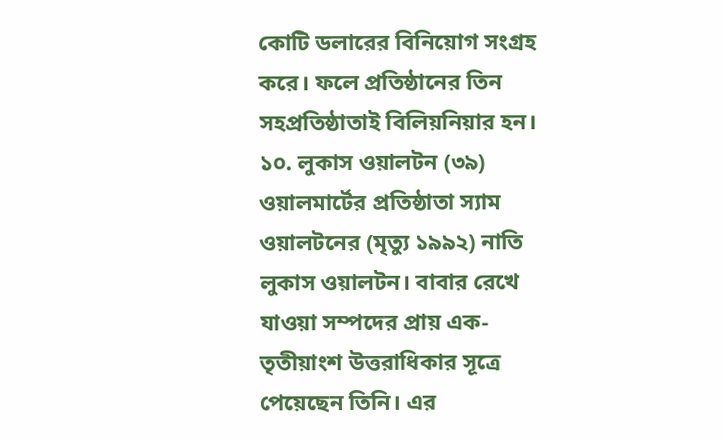কোটি ডলারের বিনিয়োগ সংগ্রহ করে। ফলে প্রতিষ্ঠানের তিন সহপ্রতিষ্ঠাতাই বিলিয়নিয়ার হন।
১০. লুকাস ওয়ালটন (৩৯)
ওয়ালমার্টের প্রতিষ্ঠাতা স্যাম ওয়ালটনের (মৃত্যু ১৯৯২) নাতি লুকাস ওয়ালটন। বাবার রেখে যাওয়া সম্পদের প্রায় এক-তৃতীয়াংশ উত্তরাধিকার সূত্রে পেয়েছেন তিনি। এর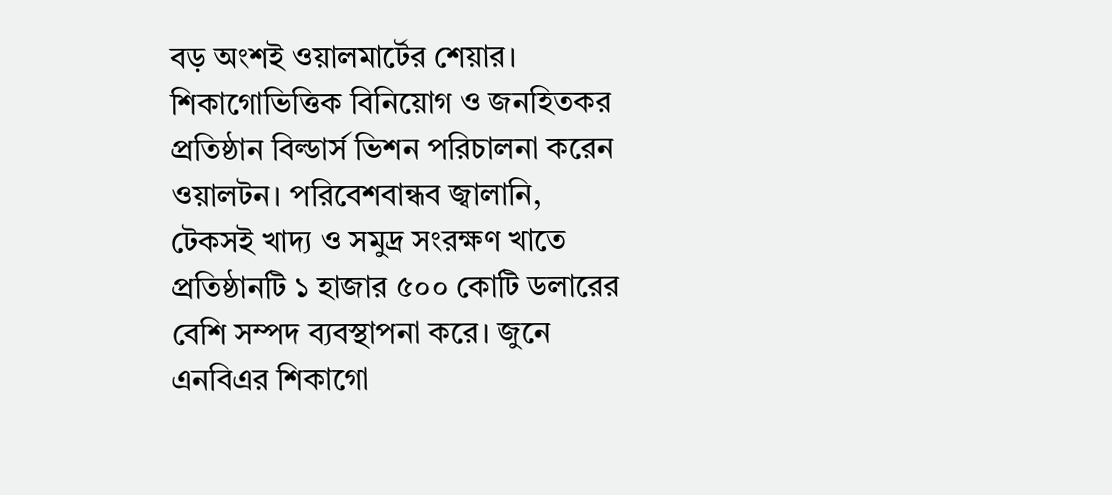বড় অংশই ওয়ালমার্টের শেয়ার। শিকাগোভিত্তিক বিনিয়োগ ও জনহিতকর প্রতিষ্ঠান বিল্ডার্স ভিশন পরিচালনা করেন ওয়ালটন। পরিবেশবান্ধব জ্বালানি, টেকসই খাদ্য ও সমুদ্র সংরক্ষণ খাতে প্রতিষ্ঠানটি ১ হাজার ৫০০ কোটি ডলারের বেশি সম্পদ ব্যবস্থাপনা করে। জুনে এনবিএর শিকাগো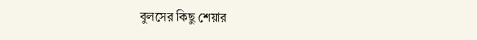বুলসের কিছু শেয়ার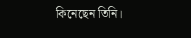কিনেছেন তিনি।